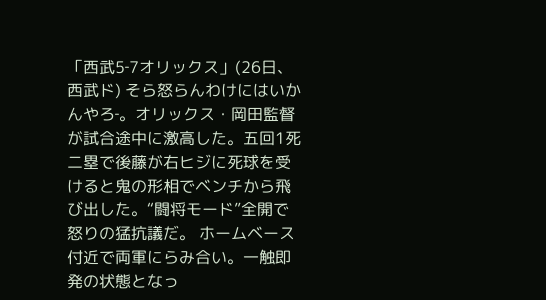「西武5‐7オリックス」(26日、西武ド) そら怒らんわけにはいかんやろ‐。オリックス・岡田監督が試合途中に激高した。五回1死二塁で後藤が右ヒジに死球を受けると鬼の形相でベンチから飛び出した。“闘将モード”全開で怒りの猛抗議だ。 ホームベース付近で両軍にらみ合い。一触即発の状態となっ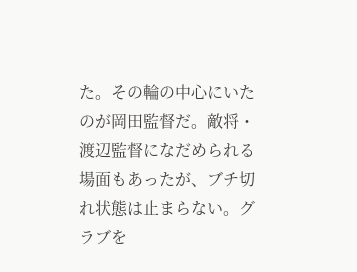た。その輪の中心にいたのが岡田監督だ。敵将・渡辺監督になだめられる場面もあったが、ブチ切れ状態は止まらない。グラブを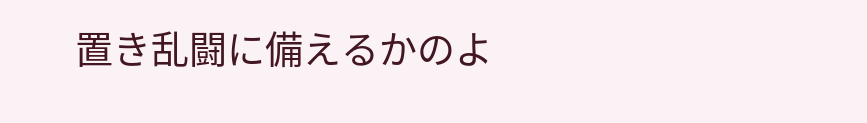置き乱闘に備えるかのよ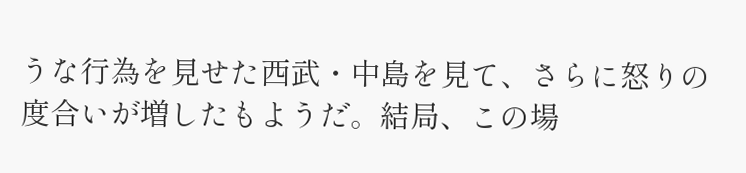うな行為を見せた西武・中島を見て、さらに怒りの度合いが増したもようだ。結局、この場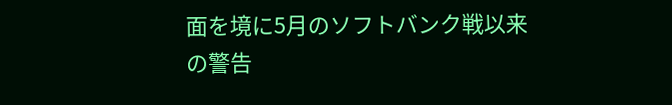面を境に5月のソフトバンク戦以来の警告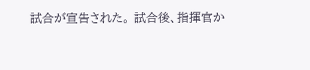試合が宣告された。 試合後、指揮官か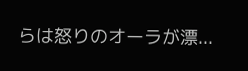らは怒りのオーラが漂...